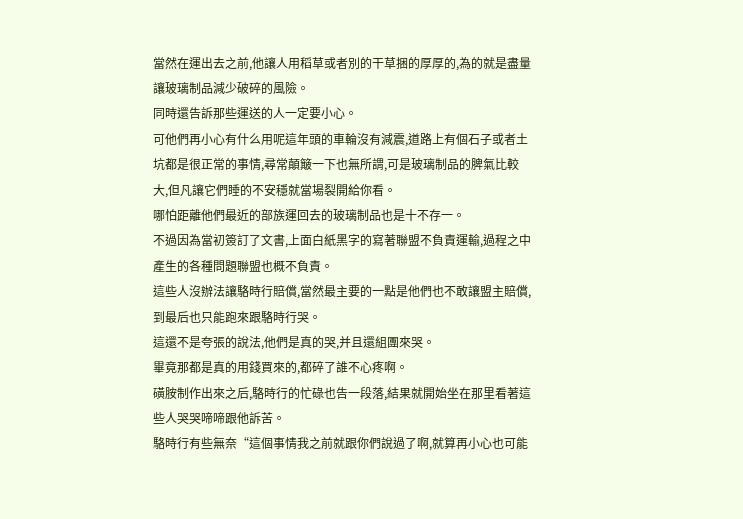當然在運出去之前,他讓人用稻草或者別的干草捆的厚厚的,為的就是盡量讓玻璃制品減少破碎的風險。
同時還告訴那些運送的人一定要小心。
可他們再小心有什么用呢這年頭的車輪沒有減震,道路上有個石子或者土坑都是很正常的事情,尋常顛簸一下也無所謂,可是玻璃制品的脾氣比較大,但凡讓它們睡的不安穩就當場裂開給你看。
哪怕距離他們最近的部族運回去的玻璃制品也是十不存一。
不過因為當初簽訂了文書,上面白紙黑字的寫著聯盟不負責運輸,過程之中產生的各種問題聯盟也概不負責。
這些人沒辦法讓駱時行賠償,當然最主要的一點是他們也不敢讓盟主賠償,到最后也只能跑來跟駱時行哭。
這還不是夸張的說法,他們是真的哭,并且還組團來哭。
畢竟那都是真的用錢買來的,都碎了誰不心疼啊。
磺胺制作出來之后,駱時行的忙碌也告一段落,結果就開始坐在那里看著這些人哭哭啼啼跟他訴苦。
駱時行有些無奈“這個事情我之前就跟你們說過了啊,就算再小心也可能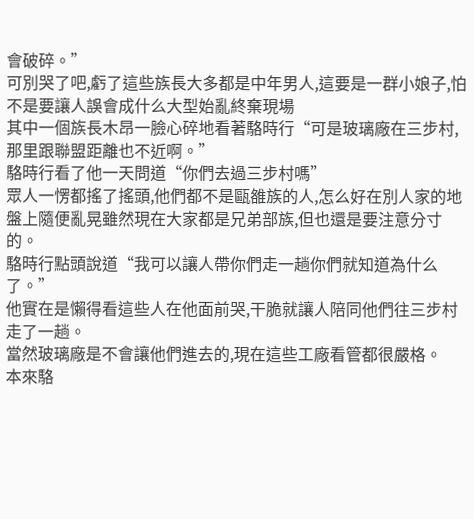會破碎。”
可別哭了吧,虧了這些族長大多都是中年男人,這要是一群小娘子,怕不是要讓人誤會成什么大型始亂終棄現場
其中一個族長木昂一臉心碎地看著駱時行“可是玻璃廠在三步村,那里跟聯盟距離也不近啊。”
駱時行看了他一天問道“你們去過三步村嗎”
眾人一愣都搖了搖頭,他們都不是甌雒族的人,怎么好在別人家的地盤上隨便亂晃雖然現在大家都是兄弟部族,但也還是要注意分寸的。
駱時行點頭說道“我可以讓人帶你們走一趟你們就知道為什么了。”
他實在是懶得看這些人在他面前哭,干脆就讓人陪同他們往三步村走了一趟。
當然玻璃廠是不會讓他們進去的,現在這些工廠看管都很嚴格。
本來駱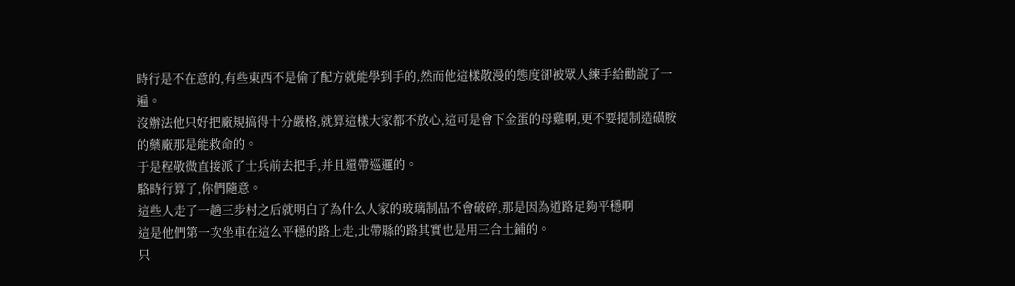時行是不在意的,有些東西不是偷了配方就能學到手的,然而他這樣散漫的態度卻被眾人練手給勸說了一遍。
沒辦法他只好把廠規搞得十分嚴格,就算這樣大家都不放心,這可是會下金蛋的母雞啊,更不要提制造磺胺的藥廠那是能救命的。
于是程敬微直接派了士兵前去把手,并且還帶巡邏的。
駱時行算了,你們隨意。
這些人走了一趟三步村之后就明白了為什么人家的玻璃制品不會破碎,那是因為道路足夠平穩啊
這是他們第一次坐車在這么平穩的路上走,北帶縣的路其實也是用三合土鋪的。
只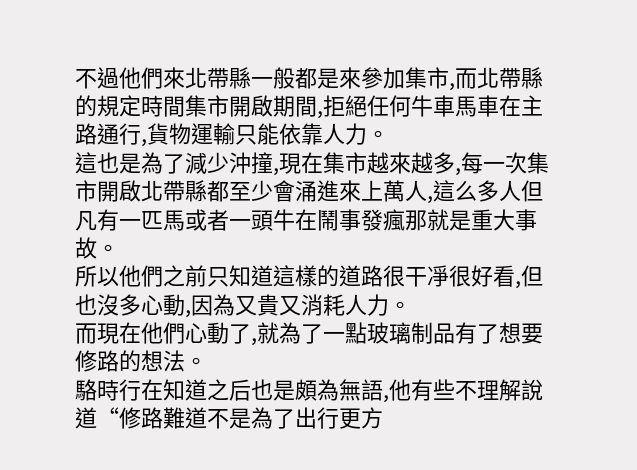不過他們來北帶縣一般都是來參加集市,而北帶縣的規定時間集市開啟期間,拒絕任何牛車馬車在主路通行,貨物運輸只能依靠人力。
這也是為了減少沖撞,現在集市越來越多,每一次集市開啟北帶縣都至少會涌進來上萬人,這么多人但凡有一匹馬或者一頭牛在鬧事發瘋那就是重大事故。
所以他們之前只知道這樣的道路很干凈很好看,但也沒多心動,因為又貴又消耗人力。
而現在他們心動了,就為了一點玻璃制品有了想要修路的想法。
駱時行在知道之后也是頗為無語,他有些不理解說道“修路難道不是為了出行更方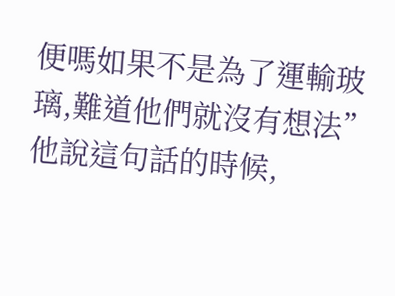便嗎如果不是為了運輸玻璃,難道他們就沒有想法”
他說這句話的時候,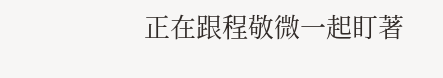正在跟程敬微一起盯著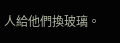人給他們換玻璃。